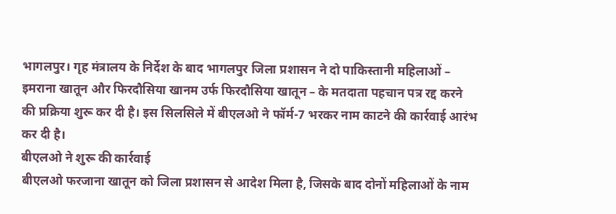भागलपुर। गृह मंत्रालय के निर्देश के बाद भागलपुर जिला प्रशासन ने दो पाकिस्तानी महिलाओं – इमराना खातून और फिरदौसिया खानम उर्फ फिरदौसिया खातून – के मतदाता पहचान पत्र रद्द करने की प्रक्रिया शुरू कर दी है। इस सिलसिले में बीएलओ ने फॉर्म-7 भरकर नाम काटने की कार्रवाई आरंभ कर दी है।
बीएलओ ने शुरू की कार्रवाई
बीएलओ फरजाना खातून को जिला प्रशासन से आदेश मिला है, जिसके बाद दोनों महिलाओं के नाम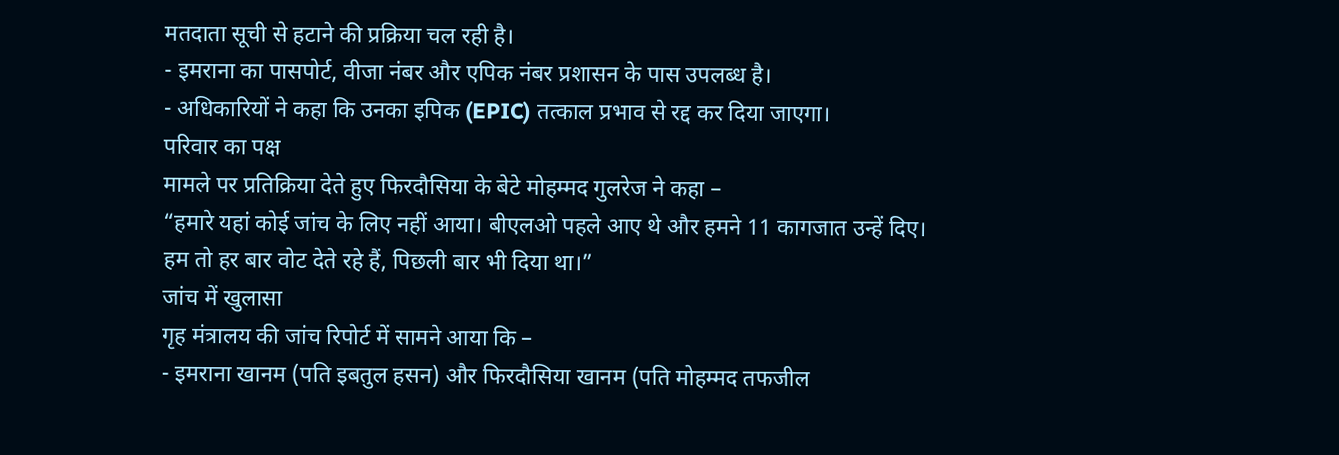मतदाता सूची से हटाने की प्रक्रिया चल रही है।
- इमराना का पासपोर्ट, वीजा नंबर और एपिक नंबर प्रशासन के पास उपलब्ध है।
- अधिकारियों ने कहा कि उनका इपिक (EPIC) तत्काल प्रभाव से रद्द कर दिया जाएगा।
परिवार का पक्ष
मामले पर प्रतिक्रिया देते हुए फिरदौसिया के बेटे मोहम्मद गुलरेज ने कहा –
“हमारे यहां कोई जांच के लिए नहीं आया। बीएलओ पहले आए थे और हमने 11 कागजात उन्हें दिए। हम तो हर बार वोट देते रहे हैं, पिछली बार भी दिया था।”
जांच में खुलासा
गृह मंत्रालय की जांच रिपोर्ट में सामने आया कि –
- इमराना खानम (पति इबतुल हसन) और फिरदौसिया खानम (पति मोहम्मद तफजील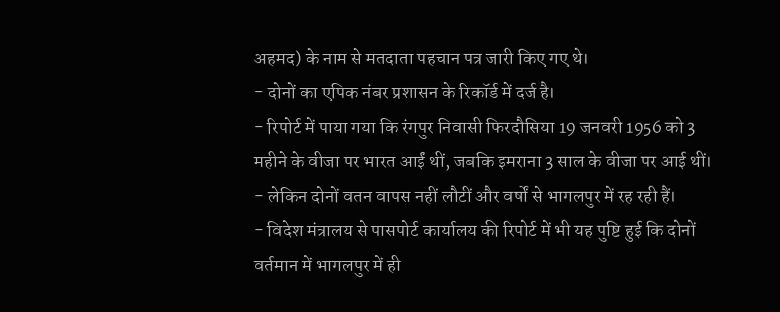अहमद) के नाम से मतदाता पहचान पत्र जारी किए गए थे।
- दोनों का एपिक नंबर प्रशासन के रिकॉर्ड में दर्ज है।
- रिपोर्ट में पाया गया कि रंगपुर निवासी फिरदौसिया 19 जनवरी 1956 को 3 महीने के वीजा पर भारत आईं थीं, जबकि इमराना 3 साल के वीजा पर आई थीं।
- लेकिन दोनों वतन वापस नहीं लौटीं और वर्षों से भागलपुर में रह रही हैं।
- विदेश मंत्रालय से पासपोर्ट कार्यालय की रिपोर्ट में भी यह पुष्टि हुई कि दोनों वर्तमान में भागलपुर में ही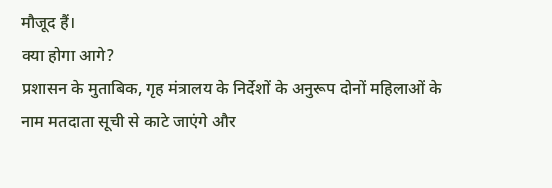मौजूद हैं।
क्या होगा आगे?
प्रशासन के मुताबिक, गृह मंत्रालय के निर्देशों के अनुरूप दोनों महिलाओं के नाम मतदाता सूची से काटे जाएंगे और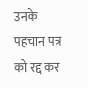उनके पहचान पत्र को रद्द कर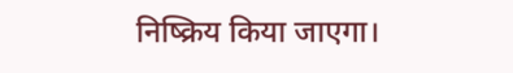निष्क्रिय किया जाएगा।